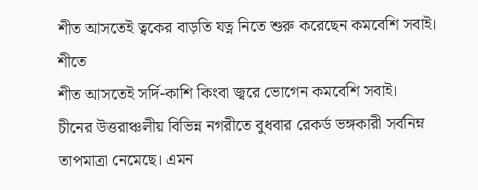শীত আসতেই ত্বকের বাড়তি যত্ন নিতে শুরু করেছেন কমবেশি সবাই।
শীতে
শীত আসতেই সর্দি-কাশি কিংবা জ্বরে ভোগেন কমবেশি সবাই।
চীনের উত্তরাঞ্চলীয় বিভিন্ন নগরীতে বুধবার রেকর্ড ভঙ্গকারী সর্বনিম্ন তাপমাত্রা নেমেছে। এমন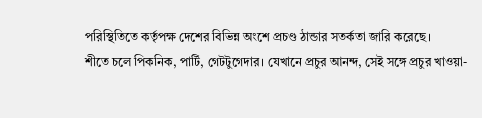পরিস্থিতিতে কর্তৃপক্ষ দেশের বিভিন্ন অংশে প্রচণ্ড ঠান্ডার সতর্কতা জারি করেছে।
শীতে চলে পিকনিক, পার্টি, গেটটুগেদার। যেখানে প্রচুর আনন্দ, সেই সঙ্গে প্রচুর খাওয়া-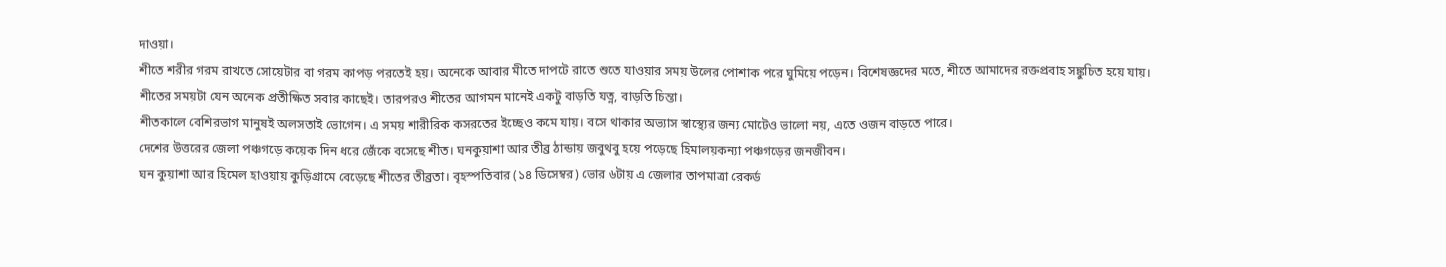দাওয়া।
শীতে শরীর গরম রাখতে সোয়েটার বা গরম কাপড় পরতেই হয়। অনেকে আবার মীতে দাপটে রাতে শুতে যাওয়ার সময় উলের পোশাক পরে ঘুমিয়ে পড়েন। বিশেষজ্ঞদের মতে, শীতে আমাদের রক্তপ্রবাহ সঙ্কুচিত হয়ে যায়।
শীতের সময়টা যেন অনেক প্রতীক্ষিত সবার কাছেই। তারপরও শীতের আগমন মানেই একটু বাড়তি যত্ন, বাড়তি চিন্তা।
শীতকালে বেশিরভাগ মানুষই অলসতাই ভোগেন। এ সময় শারীরিক কসরতের ইচ্ছেও কমে যায়। বসে থাকার অভ্যাস স্বাস্থ্যের জন্য মোটেও ভালো নয়, এতে ওজন বাড়তে পারে।
দেশের উত্তরের জেলা পঞ্চগড়ে কয়েক দিন ধরে জেঁকে বসেছে শীত। ঘনকুয়াশা আর তীব্র ঠান্ডায় জবুথবু হয়ে পড়েছে হিমালয়কন্যা পঞ্চগড়ের জনজীবন।
ঘন কুয়াশা আর হিমেল হাওয়ায় কুড়িগ্রামে বেড়েছে শীতের তীব্রতা। বৃহস্পতিবার (১৪ ডিসেম্বর) ভোর ৬টায় এ জেলার তাপমাত্রা রেকর্ড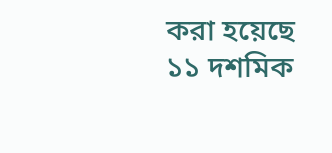করা হয়েছে ১১ দশমিক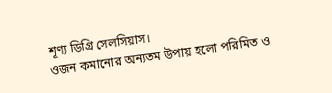শূণ্য ডিগ্রি সেলসিয়াস।
ওজন কমানোর অন্যতম উপায় হলো পরিমিত ও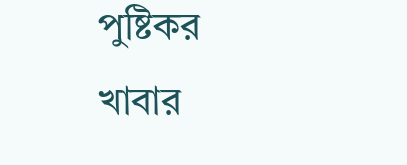পুষ্টিকর খাবার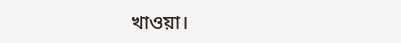খাওয়া।